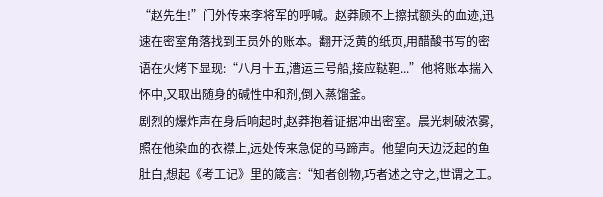“赵先生!”门外传来李将军的呼喊。赵莽顾不上擦拭额头的血迹,迅速在密室角落找到王员外的账本。翻开泛黄的纸页,用醋酸书写的密语在火烤下显现:“八月十五,漕运三号船,接应鞑靼...”他将账本揣入怀中,又取出随身的碱性中和剂,倒入蒸馏釜。
剧烈的爆炸声在身后响起时,赵莽抱着证据冲出密室。晨光刺破浓雾,照在他染血的衣襟上,远处传来急促的马蹄声。他望向天边泛起的鱼肚白,想起《考工记》里的箴言:“知者创物,巧者述之守之,世谓之工。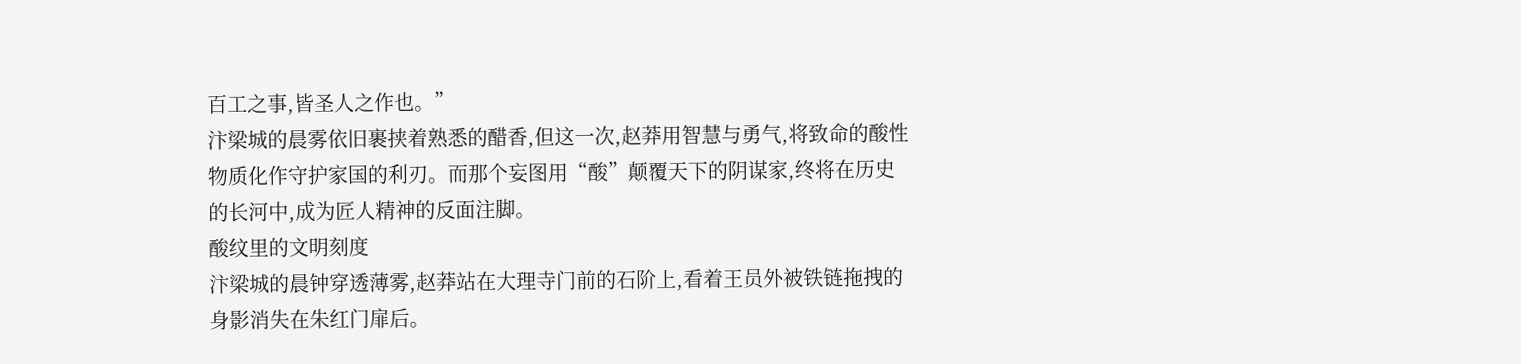百工之事,皆圣人之作也。”
汴梁城的晨雾依旧裹挟着熟悉的醋香,但这一次,赵莽用智慧与勇气,将致命的酸性物质化作守护家国的利刃。而那个妄图用“酸”颠覆天下的阴谋家,终将在历史的长河中,成为匠人精神的反面注脚。
酸纹里的文明刻度
汴梁城的晨钟穿透薄雾,赵莽站在大理寺门前的石阶上,看着王员外被铁链拖拽的身影消失在朱红门扉后。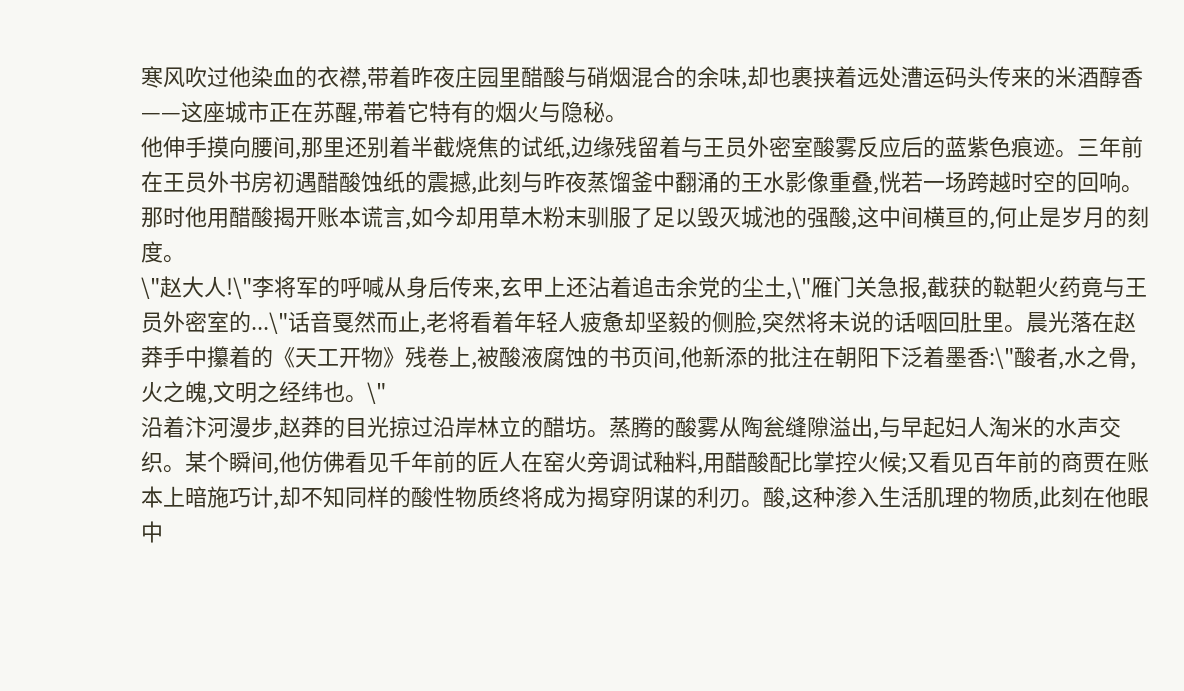寒风吹过他染血的衣襟,带着昨夜庄园里醋酸与硝烟混合的余味,却也裹挟着远处漕运码头传来的米酒醇香——这座城市正在苏醒,带着它特有的烟火与隐秘。
他伸手摸向腰间,那里还别着半截烧焦的试纸,边缘残留着与王员外密室酸雾反应后的蓝紫色痕迹。三年前在王员外书房初遇醋酸蚀纸的震撼,此刻与昨夜蒸馏釜中翻涌的王水影像重叠,恍若一场跨越时空的回响。那时他用醋酸揭开账本谎言,如今却用草木粉末驯服了足以毁灭城池的强酸,这中间横亘的,何止是岁月的刻度。
\"赵大人!\"李将军的呼喊从身后传来,玄甲上还沾着追击余党的尘土,\"雁门关急报,截获的鞑靼火药竟与王员外密室的...\"话音戛然而止,老将看着年轻人疲惫却坚毅的侧脸,突然将未说的话咽回肚里。晨光落在赵莽手中攥着的《天工开物》残卷上,被酸液腐蚀的书页间,他新添的批注在朝阳下泛着墨香:\"酸者,水之骨,火之魄,文明之经纬也。\"
沿着汴河漫步,赵莽的目光掠过沿岸林立的醋坊。蒸腾的酸雾从陶瓮缝隙溢出,与早起妇人淘米的水声交织。某个瞬间,他仿佛看见千年前的匠人在窑火旁调试釉料,用醋酸配比掌控火候;又看见百年前的商贾在账本上暗施巧计,却不知同样的酸性物质终将成为揭穿阴谋的利刃。酸,这种渗入生活肌理的物质,此刻在他眼中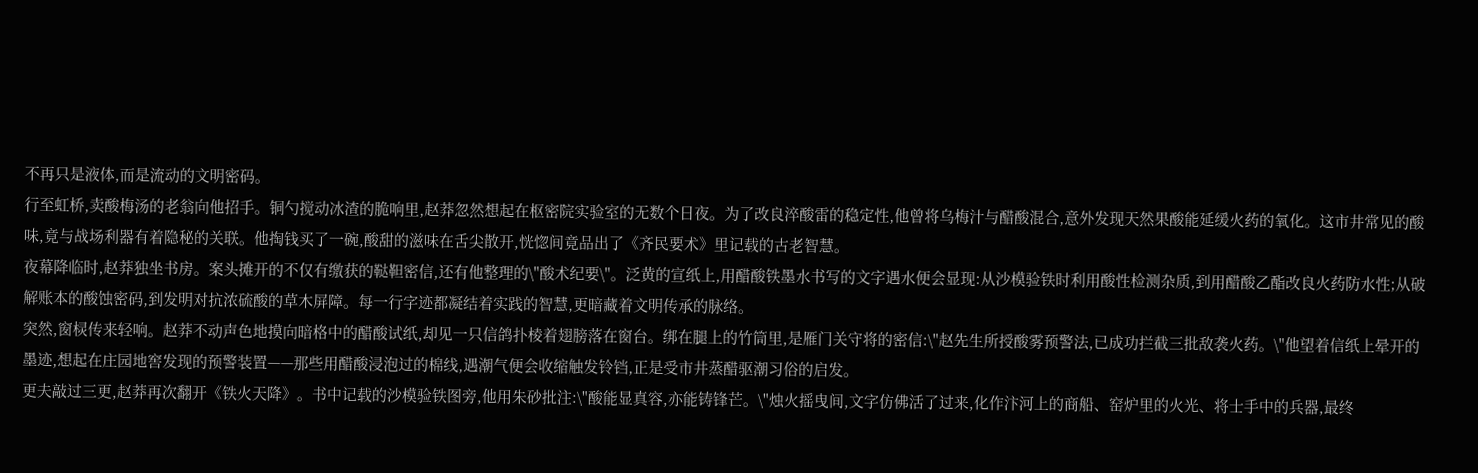不再只是液体,而是流动的文明密码。
行至虹桥,卖酸梅汤的老翁向他招手。铜勺搅动冰渣的脆响里,赵莽忽然想起在枢密院实验室的无数个日夜。为了改良淬酸雷的稳定性,他曾将乌梅汁与醋酸混合,意外发现天然果酸能延缓火药的氧化。这市井常见的酸味,竟与战场利器有着隐秘的关联。他掏钱买了一碗,酸甜的滋味在舌尖散开,恍惚间竟品出了《齐民要术》里记载的古老智慧。
夜幕降临时,赵莽独坐书房。案头摊开的不仅有缴获的鞑靼密信,还有他整理的\"酸术纪要\"。泛黄的宣纸上,用醋酸铁墨水书写的文字遇水便会显现:从沙模验铁时利用酸性检测杂质,到用醋酸乙酯改良火药防水性;从破解账本的酸蚀密码,到发明对抗浓硫酸的草木屏障。每一行字迹都凝结着实践的智慧,更暗藏着文明传承的脉络。
突然,窗棂传来轻响。赵莽不动声色地摸向暗格中的醋酸试纸,却见一只信鸽扑棱着翅膀落在窗台。绑在腿上的竹筒里,是雁门关守将的密信:\"赵先生所授酸雾预警法,已成功拦截三批敌袭火药。\"他望着信纸上晕开的墨迹,想起在庄园地窖发现的预警装置——那些用醋酸浸泡过的棉线,遇潮气便会收缩触发铃铛,正是受市井蒸醋驱潮习俗的启发。
更夫敲过三更,赵莽再次翻开《铁火天降》。书中记载的沙模验铁图旁,他用朱砂批注:\"酸能显真容,亦能铸锋芒。\"烛火摇曳间,文字仿佛活了过来,化作汴河上的商船、窑炉里的火光、将士手中的兵器,最终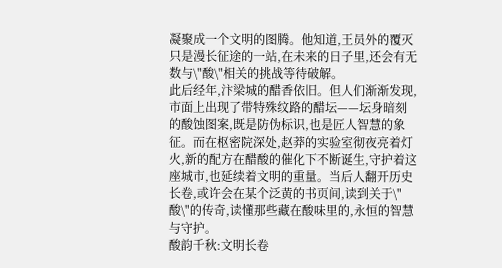凝聚成一个文明的图腾。他知道,王员外的覆灭只是漫长征途的一站,在未来的日子里,还会有无数与\"酸\"相关的挑战等待破解。
此后经年,汴梁城的醋香依旧。但人们渐渐发现,市面上出现了带特殊纹路的醋坛——坛身暗刻的酸蚀图案,既是防伪标识,也是匠人智慧的象征。而在枢密院深处,赵莽的实验室彻夜亮着灯火,新的配方在醋酸的催化下不断诞生,守护着这座城市,也延续着文明的重量。当后人翻开历史长卷,或许会在某个泛黄的书页间,读到关于\"酸\"的传奇,读懂那些藏在酸味里的,永恒的智慧与守护。
酸韵千秋:文明长卷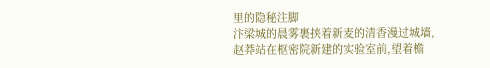里的隐秘注脚
汴梁城的晨雾裹挟着新麦的清香漫过城墙,赵莽站在枢密院新建的实验室前,望着檐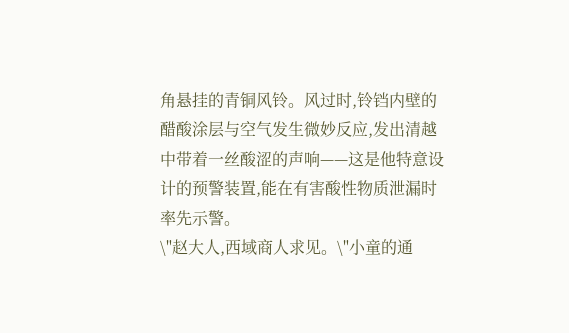角悬挂的青铜风铃。风过时,铃铛内壁的醋酸涂层与空气发生微妙反应,发出清越中带着一丝酸涩的声响——这是他特意设计的预警装置,能在有害酸性物质泄漏时率先示警。
\"赵大人,西域商人求见。\"小童的通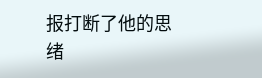报打断了他的思绪